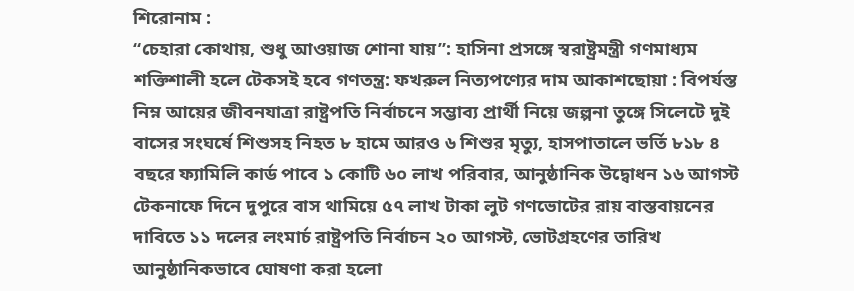শিরোনাম :
“চেহারা কোথায়, শুধু আওয়াজ শোনা যায়”: হাসিনা প্রসঙ্গে স্বরাষ্ট্রমন্ত্রী গণমাধ্যম শক্তিশালী হলে টেকসই হবে গণতন্ত্র: ফখরুল নিত্যপণ্যের দাম আকাশছোয়া : বিপর্যস্ত নিম্ন আয়ের জীবনযাত্রা রাষ্ট্রপতি নির্বাচনে সম্ভাব্য প্রার্থী নিয়ে জল্পনা তুঙ্গে সিলেটে দুই বাসের সংঘর্ষে শিশুসহ নিহত ৮ হামে আরও ৬ শিশুর মৃত্যু, হাসপাতালে ভর্তি ৮১৮ ৪ বছরে ফ্যামিলি কার্ড পাবে ১ কোটি ৬০ লাখ পরিবার, আনুষ্ঠানিক উদ্বোধন ১৬ আগস্ট টেকনাফে দিনে দুপুরে বাস থামিয়ে ৫৭ লাখ টাকা লুট গণভোটের রায় বাস্তবায়নের দাবিতে ১১ দলের লংমার্চ রাষ্ট্রপতি নির্বাচন ২০ আগস্ট, ভোটগ্রহণের তারিখ আনুষ্ঠানিকভাবে ঘোষণা করা হলো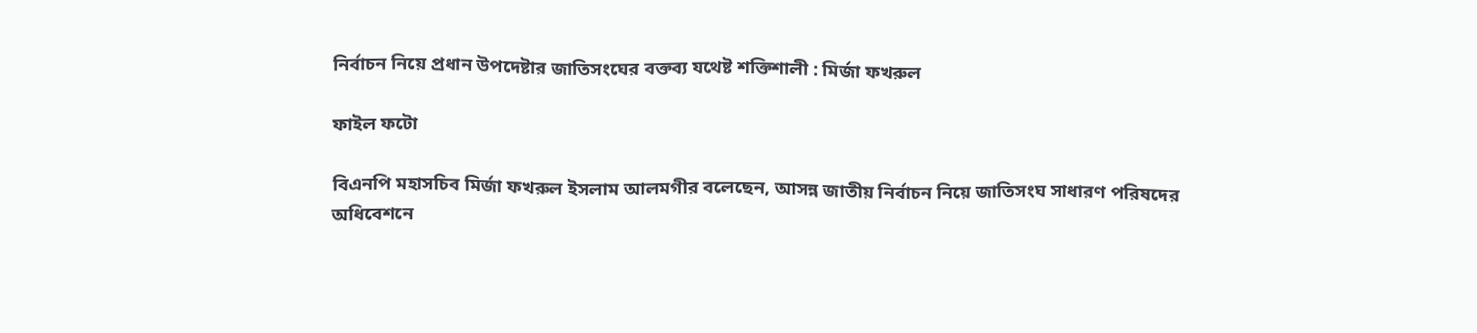নির্বাচন নিয়ে প্রধান উপদেষ্টার জাতিসংঘের বক্তব্য যথেষ্ট শক্তিশালী : মির্জা ফখরুল

ফাইল ফটো

বিএনপি মহাসচিব মির্জা ফখরুল ইসলাম আলমগীর বলেছেন, আসন্ন জাতীয় নির্বাচন নিয়ে জাতিসংঘ সাধারণ পরিষদের অধিবেশনে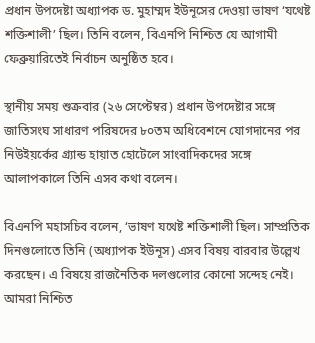প্রধান উপদেষ্টা অধ্যাপক ড. মুহাম্মদ ইউনূসের দেওয়া ভাষণ ‘যথেষ্ট শক্তিশালী’ ছিল। তিনি বলেন, বিএনপি নিশ্চিত যে আগামী ফেব্রুয়ারিতেই নির্বাচন অনুষ্ঠিত হবে।

স্থানীয় সময় শুক্রবার (২৬ সেপ্টেম্বর) প্রধান উপদেষ্টার সঙ্গে জাতিসংঘ সাধারণ পরিষদের ৮০তম অধিবেশনে যোগদানের পর নিউইয়র্কের গ্র্যান্ড হায়াত হোটেলে সাংবাদিকদের সঙ্গে আলাপকালে তিনি এসব কথা বলেন।

বিএনপি মহাসচিব বলেন, ‘ভাষণ যথেষ্ট শক্তিশালী ছিল। সাম্প্রতিক দিনগুলোতে তিনি (অধ্যাপক ইউনূস) এসব বিষয় বারবার উল্লেখ করছেন। এ বিষয়ে রাজনৈতিক দলগুলোর কোনো সন্দেহ নেই। আমরা নিশ্চিত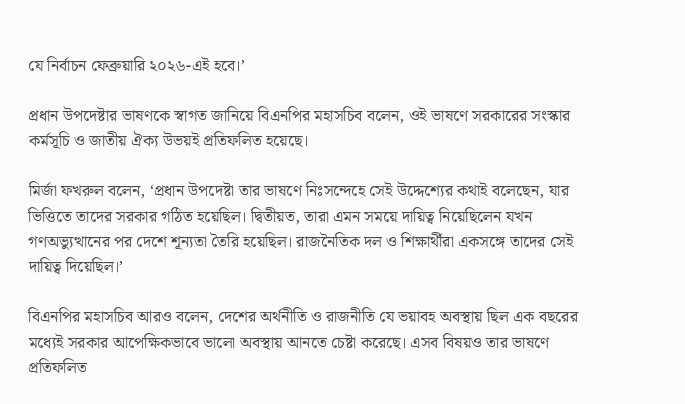যে নির্বাচন ফেব্রুয়ারি ২০২৬-এই হবে।’

প্রধান উপদেষ্টার ভাষণকে স্বাগত জানিয়ে বিএনপির মহাসচিব বলেন, ওই ভাষণে সরকারের সংস্কার কর্মসূচি ও জাতীয় ঐক্য উভয়ই প্রতিফলিত হয়েছে।

মির্জা ফখরুল বলেন, ‘প্রধান উপদেষ্টা তার ভাষণে নিঃসন্দেহে সেই উদ্দেশ্যের কথাই বলেছেন, যার ভিত্তিতে তাদের সরকার গঠিত হয়েছিল। দ্বিতীয়ত, তারা এমন সময়ে দায়িত্ব নিয়েছিলেন যখন গণঅভ্যুত্থানের পর দেশে শূন্যতা তৈরি হয়েছিল। রাজনৈতিক দল ও শিক্ষার্থীরা একসঙ্গে তাদের সেই দায়িত্ব দিয়েছিল।’

বিএনপির মহাসচিব আরও বলেন, দেশের অর্থনীতি ও রাজনীতি যে ভয়াবহ অবস্থায় ছিল এক বছরের মধ্যেই সরকার আপেক্ষিকভাবে ভালো অবস্থায় আনতে চেষ্টা করেছে। এসব বিষয়ও তার ভাষণে প্রতিফলিত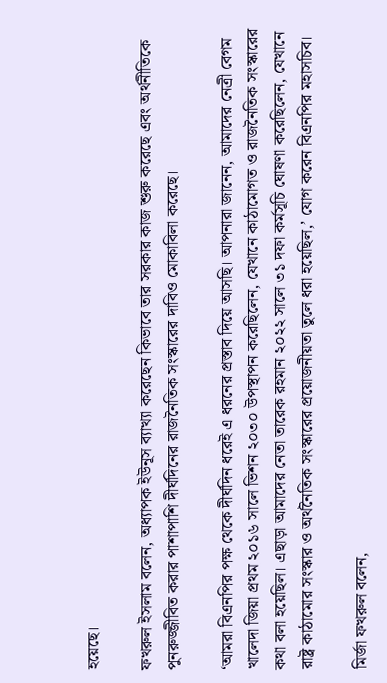হয়েছে।

ফখরুল ইসলাম বলেন, অধ্যাপক ইউনূস ব্যাখ্যা করেছেন কিভাবে তার সরকার কাজ শুরু করেছে এবং অর্থনীতিকে পুনরুজ্জীবিত করার পাশাপাশি দীর্ঘদিনের রাজনৈতিক সংস্কারের দাবিও মোকাবিলা করেছে।

‘আমরা বিএনপির পক্ষ থেকে দীর্ঘদিন ধরেই এ ধরনের প্রস্তাব দিয়ে আসছি। আপনারা জানেন, আমাদের নেত্রী বেগম খালেদা জিয়া প্রথম ২০১৬ সালে ভিশন ২০৩০ উপস্থাপন করেছিলেন, যেখানে কাঠামোগত ও রাজনৈতিক সংস্কারের কথা বলা হয়েছিল। এছাড়া আমাদের নেতা তারেক রহমান ২০২২ সালে ৩১ দফা কর্মসূচি ঘোষণা করেছিলেন, যেখানে রাষ্ট্র কাঠামোর সংস্কার ও অর্থনৈতিক সংস্কারের প্রয়োজনীয়তা তুলে ধরা হয়েছিল,’ যোগ করেন বিএনপির মহাসচিব।

মির্জা ফখরুল বলেন,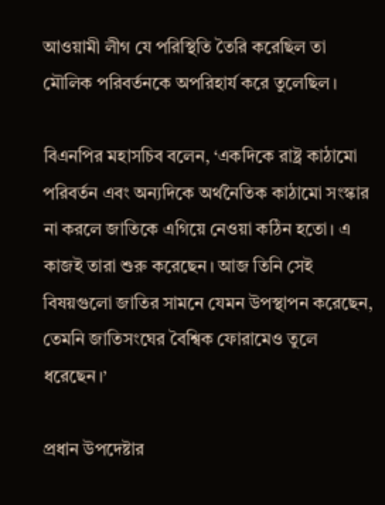আওয়ামী লীগ যে পরিস্থিতি তৈরি করেছিল তা মৌলিক পরিবর্তনকে অপরিহার্য করে তুলেছিল।

বিএনপির মহাসচিব বলেন, ‘একদিকে রাষ্ট্র কাঠামো পরিবর্তন এবং অন্যদিকে অর্থনৈতিক কাঠামো সংস্কার না করলে জাতিকে এগিয়ে নেওয়া কঠিন হতো। এ কাজই তারা শুরু করেছেন। আজ তিনি সেই বিষয়গুলো জাতির সামনে যেমন উপস্থাপন করেছেন, তেমনি জাতিসংঘের বৈশ্বিক ফোরামেও তুলে ধরেছেন।’

প্রধান উপদেষ্টার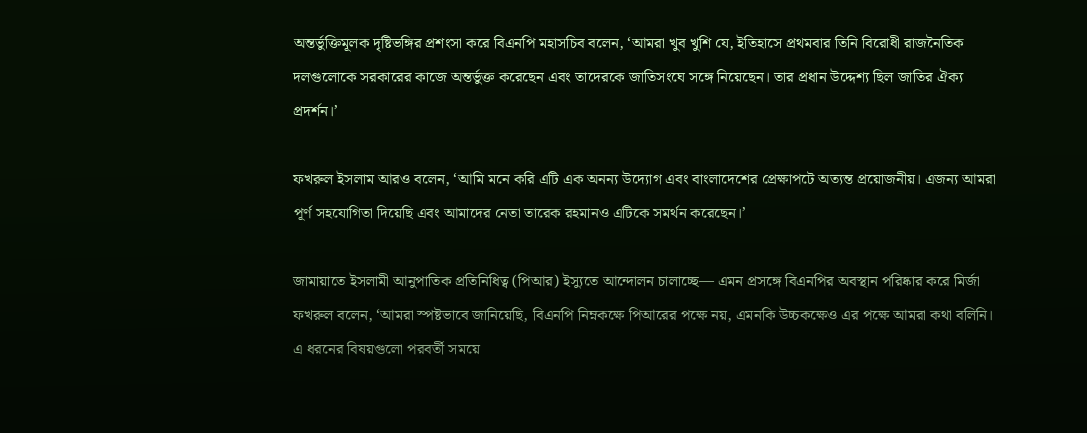অন্তর্ভুক্তিমূলক দৃষ্টিভঙ্গির প্রশংসা করে বিএনপি মহাসচিব বলেন, ‘আমরা খুব খুশি যে, ইতিহাসে প্রথমবার তিনি বিরোধী রাজনৈতিক দলগুলোকে সরকারের কাজে অন্তর্ভুক্ত করেছেন এবং তাদেরকে জাতিসংঘে সঙ্গে নিয়েছেন। তার প্রধান উদ্দেশ্য ছিল জাতির ঐক্য প্রদর্শন।’

ফখরুল ইসলাম আরও বলেন, ‘আমি মনে করি এটি এক অনন্য উদ্যোগ এবং বাংলাদেশের প্রেক্ষাপটে অত্যন্ত প্রয়োজনীয়। এজন্য আমরা পূর্ণ সহযোগিতা দিয়েছি এবং আমাদের নেতা তারেক রহমানও এটিকে সমর্থন করেছেন।’

জামায়াতে ইসলামী আনুপাতিক প্রতিনিধিত্ব (পিআর) ইস্যুতে আন্দোলন চালাচ্ছে— এমন প্রসঙ্গে বিএনপির অবস্থান পরিষ্কার করে মির্জা ফখরুল বলেন, ‘আমরা স্পষ্টভাবে জানিয়েছি, বিএনপি নিম্নকক্ষে পিআরের পক্ষে নয়, এমনকি উচ্চকক্ষেও এর পক্ষে আমরা কথা বলিনি। এ ধরনের বিষয়গুলো পরবর্তী সময়ে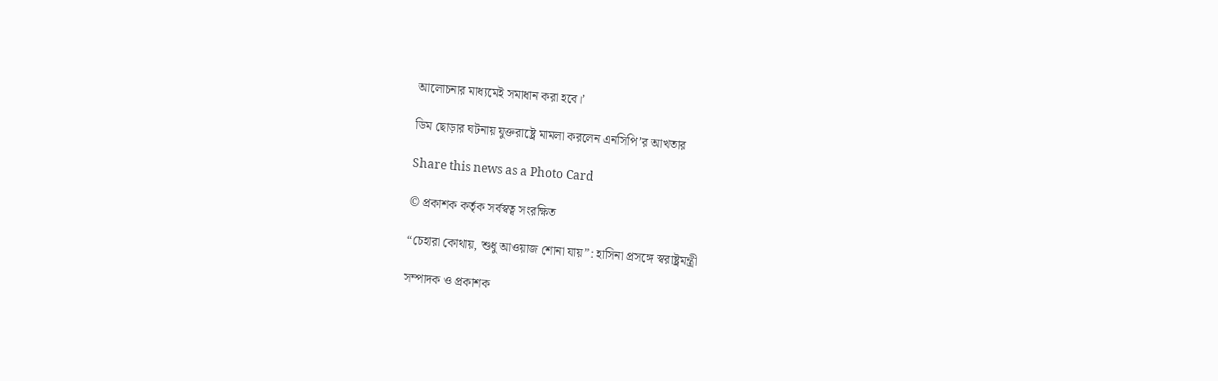আলোচনার মাধ্যমেই সমাধান করা হবে।’

ডিম ছোড়ার ঘটনায় যুক্তরাষ্ট্রে মামলা করলেন এনসিপি’র আখতার

Share this news as a Photo Card

© প্রকাশক কর্তৃক সর্বস্বত্ব সংরক্ষিত

“চেহারা কোথায়, শুধু আওয়াজ শোনা যায়”: হাসিনা প্রসঙ্গে স্বরাষ্ট্রমন্ত্রী

সম্পাদক ও প্রকাশক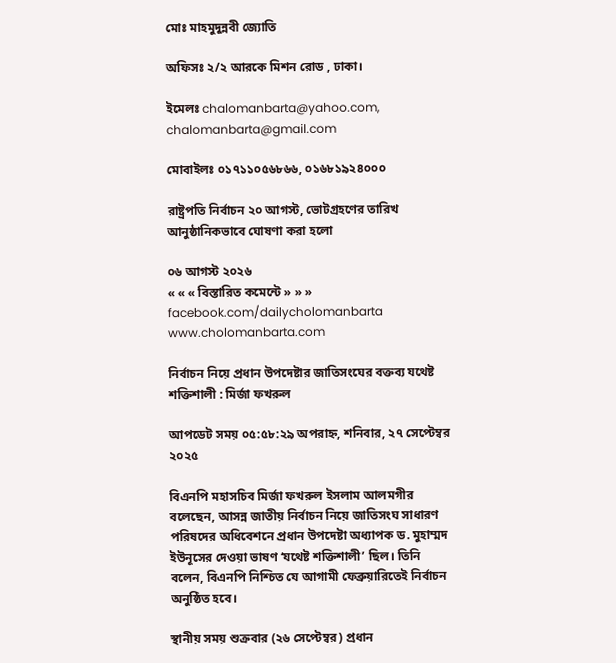মোঃ মাহমুদুন্নবী জ্যোতি

অফিসঃ ২/২ আরকে মিশন রোড , ঢাকা।

ইমেলঃ chalomanbarta@yahoo.com, chalomanbarta@gmail.com

মোবাইলঃ ০১৭১১০৫৬৮৬৬, ০১৬৮১৯২৪০০০

রাষ্ট্রপতি নির্বাচন ২০ আগস্ট, ভোটগ্রহণের তারিখ আনুষ্ঠানিকভাবে ঘোষণা করা হলো

০৬ আগস্ট ২০২৬
« « « বিস্তারিত কমেন্টে » » »
facebook.com/dailycholomanbarta
www.cholomanbarta.com

নির্বাচন নিয়ে প্রধান উপদেষ্টার জাতিসংঘের বক্তব্য যথেষ্ট শক্তিশালী : মির্জা ফখরুল

আপডেট সময় ০৫:৫৮:২৯ অপরাহ্ন, শনিবার, ২৭ সেপ্টেম্বর ২০২৫

বিএনপি মহাসচিব মির্জা ফখরুল ইসলাম আলমগীর বলেছেন, আসন্ন জাতীয় নির্বাচন নিয়ে জাতিসংঘ সাধারণ পরিষদের অধিবেশনে প্রধান উপদেষ্টা অধ্যাপক ড. মুহাম্মদ ইউনূসের দেওয়া ভাষণ ‘যথেষ্ট শক্তিশালী’ ছিল। তিনি বলেন, বিএনপি নিশ্চিত যে আগামী ফেব্রুয়ারিতেই নির্বাচন অনুষ্ঠিত হবে।

স্থানীয় সময় শুক্রবার (২৬ সেপ্টেম্বর) প্রধান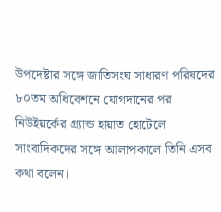উপদেষ্টার সঙ্গে জাতিসংঘ সাধারণ পরিষদের ৮০তম অধিবেশনে যোগদানের পর নিউইয়র্কের গ্র্যান্ড হায়াত হোটেলে সাংবাদিকদের সঙ্গে আলাপকালে তিনি এসব কথা বলেন।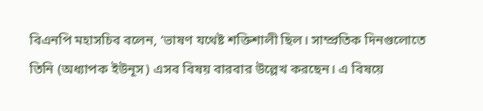বিএনপি মহাসচিব বলেন, ‘ভাষণ যথেষ্ট শক্তিশালী ছিল। সাম্প্রতিক দিনগুলোতে তিনি (অধ্যাপক ইউনূস) এসব বিষয় বারবার উল্লেখ করছেন। এ বিষয়ে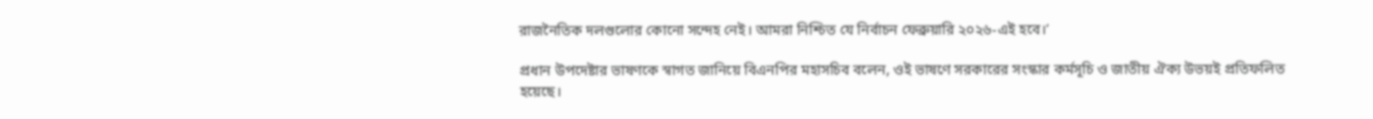রাজনৈতিক দলগুলোর কোনো সন্দেহ নেই। আমরা নিশ্চিত যে নির্বাচন ফেব্রুয়ারি ২০২৬-এই হবে।’

প্রধান উপদেষ্টার ভাষণকে স্বাগত জানিয়ে বিএনপির মহাসচিব বলেন, ওই ভাষণে সরকারের সংস্কার কর্মসূচি ও জাতীয় ঐক্য উভয়ই প্রতিফলিত হয়েছে।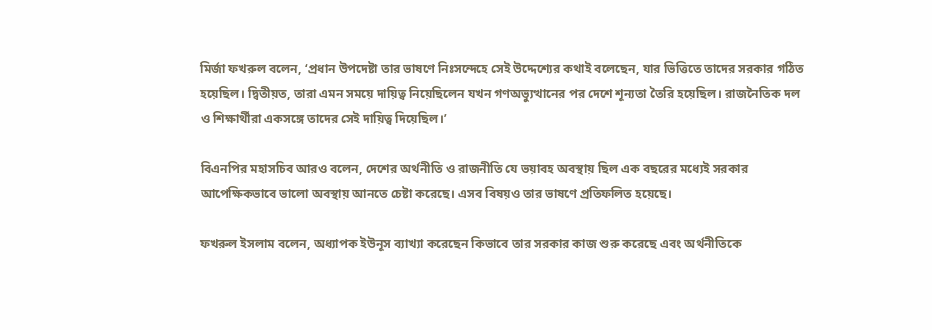মির্জা ফখরুল বলেন, ‘প্রধান উপদেষ্টা তার ভাষণে নিঃসন্দেহে সেই উদ্দেশ্যের কথাই বলেছেন, যার ভিত্তিতে তাদের সরকার গঠিত হয়েছিল। দ্বিতীয়ত, তারা এমন সময়ে দায়িত্ব নিয়েছিলেন যখন গণঅভ্যুত্থানের পর দেশে শূন্যতা তৈরি হয়েছিল। রাজনৈতিক দল ও শিক্ষার্থীরা একসঙ্গে তাদের সেই দায়িত্ব দিয়েছিল।’

বিএনপির মহাসচিব আরও বলেন, দেশের অর্থনীতি ও রাজনীতি যে ভয়াবহ অবস্থায় ছিল এক বছরের মধ্যেই সরকার আপেক্ষিকভাবে ভালো অবস্থায় আনতে চেষ্টা করেছে। এসব বিষয়ও তার ভাষণে প্রতিফলিত হয়েছে।

ফখরুল ইসলাম বলেন, অধ্যাপক ইউনূস ব্যাখ্যা করেছেন কিভাবে তার সরকার কাজ শুরু করেছে এবং অর্থনীতিকে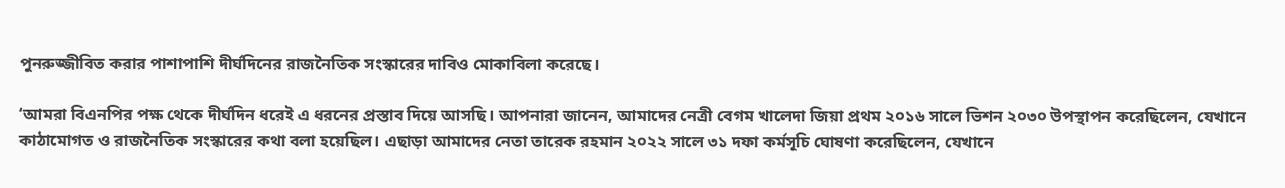পুনরুজ্জীবিত করার পাশাপাশি দীর্ঘদিনের রাজনৈতিক সংস্কারের দাবিও মোকাবিলা করেছে।

‘আমরা বিএনপির পক্ষ থেকে দীর্ঘদিন ধরেই এ ধরনের প্রস্তাব দিয়ে আসছি। আপনারা জানেন, আমাদের নেত্রী বেগম খালেদা জিয়া প্রথম ২০১৬ সালে ভিশন ২০৩০ উপস্থাপন করেছিলেন, যেখানে কাঠামোগত ও রাজনৈতিক সংস্কারের কথা বলা হয়েছিল। এছাড়া আমাদের নেতা তারেক রহমান ২০২২ সালে ৩১ দফা কর্মসূচি ঘোষণা করেছিলেন, যেখানে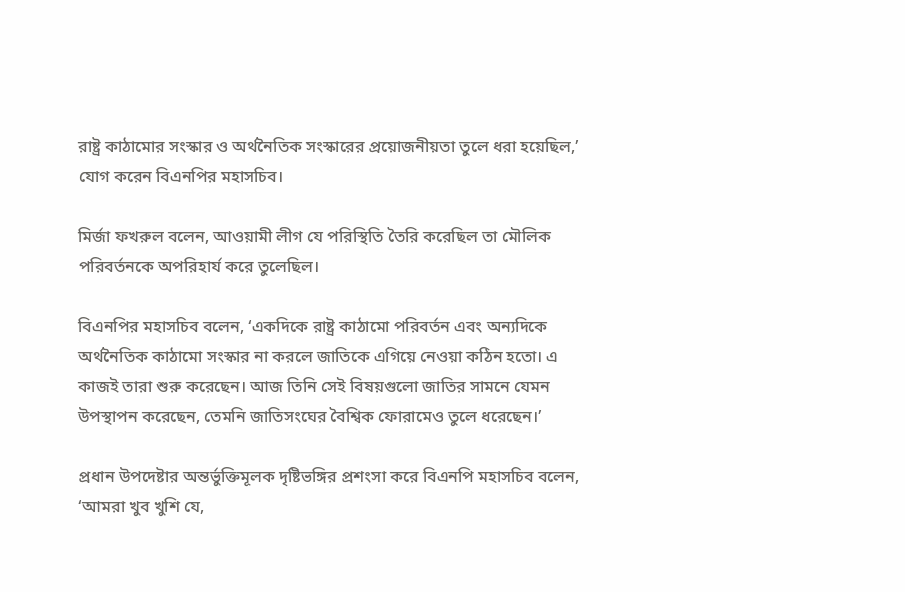রাষ্ট্র কাঠামোর সংস্কার ও অর্থনৈতিক সংস্কারের প্রয়োজনীয়তা তুলে ধরা হয়েছিল,’ যোগ করেন বিএনপির মহাসচিব।

মির্জা ফখরুল বলেন, আওয়ামী লীগ যে পরিস্থিতি তৈরি করেছিল তা মৌলিক পরিবর্তনকে অপরিহার্য করে তুলেছিল।

বিএনপির মহাসচিব বলেন, ‘একদিকে রাষ্ট্র কাঠামো পরিবর্তন এবং অন্যদিকে অর্থনৈতিক কাঠামো সংস্কার না করলে জাতিকে এগিয়ে নেওয়া কঠিন হতো। এ কাজই তারা শুরু করেছেন। আজ তিনি সেই বিষয়গুলো জাতির সামনে যেমন উপস্থাপন করেছেন, তেমনি জাতিসংঘের বৈশ্বিক ফোরামেও তুলে ধরেছেন।’

প্রধান উপদেষ্টার অন্তর্ভুক্তিমূলক দৃষ্টিভঙ্গির প্রশংসা করে বিএনপি মহাসচিব বলেন, ‘আমরা খুব খুশি যে,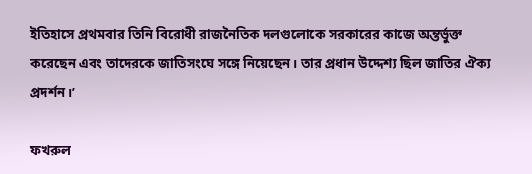ইতিহাসে প্রথমবার তিনি বিরোধী রাজনৈতিক দলগুলোকে সরকারের কাজে অন্তর্ভুক্ত করেছেন এবং তাদেরকে জাতিসংঘে সঙ্গে নিয়েছেন। তার প্রধান উদ্দেশ্য ছিল জাতির ঐক্য প্রদর্শন।’

ফখরুল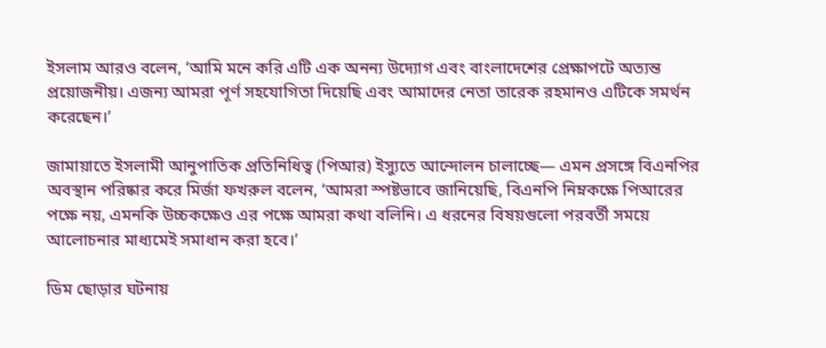ইসলাম আরও বলেন, ‘আমি মনে করি এটি এক অনন্য উদ্যোগ এবং বাংলাদেশের প্রেক্ষাপটে অত্যন্ত প্রয়োজনীয়। এজন্য আমরা পূর্ণ সহযোগিতা দিয়েছি এবং আমাদের নেতা তারেক রহমানও এটিকে সমর্থন করেছেন।’

জামায়াতে ইসলামী আনুপাতিক প্রতিনিধিত্ব (পিআর) ইস্যুতে আন্দোলন চালাচ্ছে— এমন প্রসঙ্গে বিএনপির অবস্থান পরিষ্কার করে মির্জা ফখরুল বলেন, ‘আমরা স্পষ্টভাবে জানিয়েছি, বিএনপি নিম্নকক্ষে পিআরের পক্ষে নয়, এমনকি উচ্চকক্ষেও এর পক্ষে আমরা কথা বলিনি। এ ধরনের বিষয়গুলো পরবর্তী সময়ে আলোচনার মাধ্যমেই সমাধান করা হবে।’

ডিম ছোড়ার ঘটনায়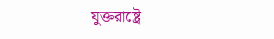যুক্তরাষ্ট্রে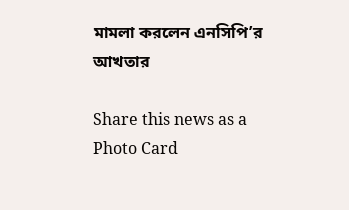মামলা করলেন এনসিপি’র আখতার

Share this news as a Photo Card